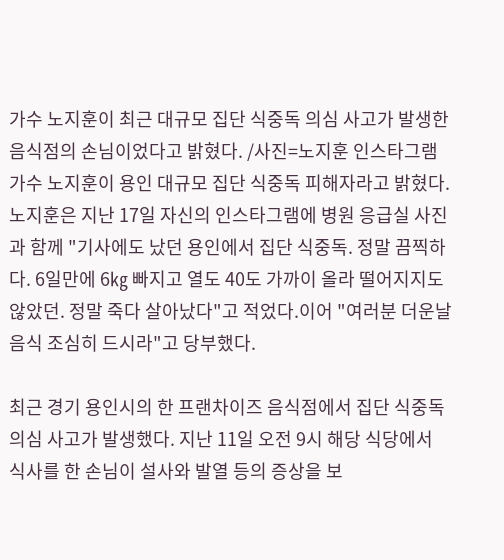가수 노지훈이 최근 대규모 집단 식중독 의심 사고가 발생한 음식점의 손님이었다고 밝혔다. /사진=노지훈 인스타그램
가수 노지훈이 용인 대규모 집단 식중독 피해자라고 밝혔다.
노지훈은 지난 17일 자신의 인스타그램에 병원 응급실 사진과 함께 "기사에도 났던 용인에서 집단 식중독. 정말 끔찍하다. 6일만에 6㎏ 빠지고 열도 40도 가까이 올라 떨어지지도 않았던. 정말 죽다 살아났다"고 적었다.이어 "여러분 더운날 음식 조심히 드시라"고 당부했다.

최근 경기 용인시의 한 프랜차이즈 음식점에서 집단 식중독 의심 사고가 발생했다. 지난 11일 오전 9시 해당 식당에서 식사를 한 손님이 설사와 발열 등의 증상을 보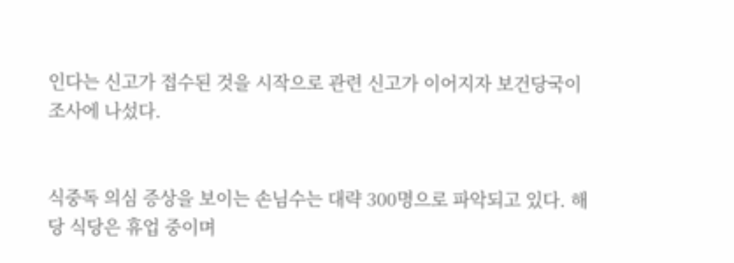인다는 신고가 접수된 것을 시작으로 관련 신고가 이어지자 보건당국이 조사에 나섰다.


식중독 의심 증상을 보이는 손님수는 대략 300명으로 파악되고 있다. 해당 식당은 휴업 중이며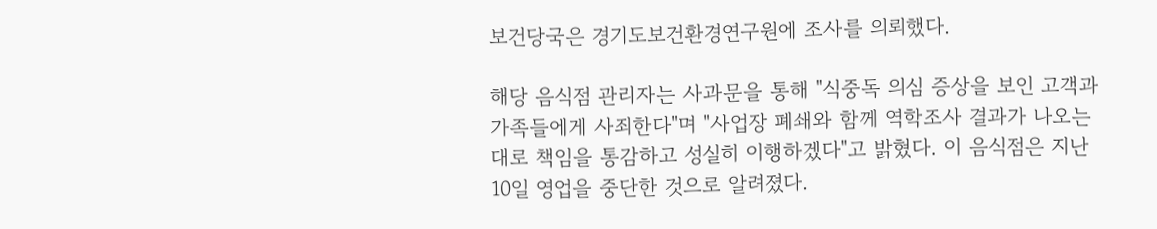보건당국은 경기도보건환경연구원에 조사를 의뢰했다.

해당 음식점 관리자는 사과문을 통해 "식중독 의심 증상을 보인 고객과 가족들에게 사죄한다"며 "사업장 폐쇄와 함께 역학조사 결과가 나오는 대로 책임을 통감하고 성실히 이행하겠다"고 밝혔다. 이 음식점은 지난 10일 영업을 중단한 것으로 알려졌다.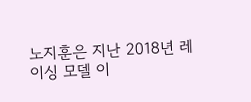노지훈은 지난 2018년 레이싱 모델 이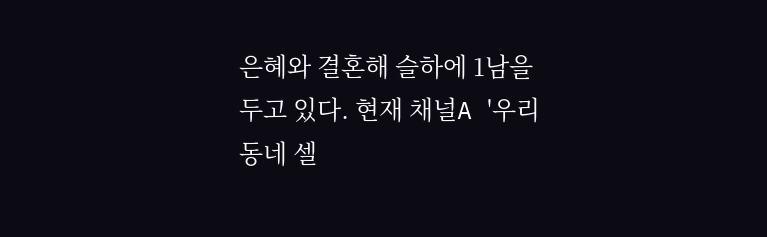은혜와 결혼해 슬하에 1남을 두고 있다. 현재 채널A '우리동네 셀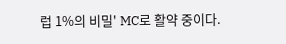럽 1%의 비밀' MC로 활약 중이다.